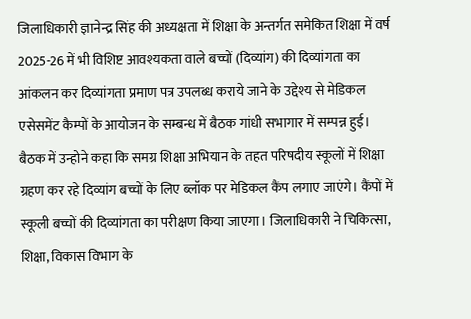जिलाधिकारी ज्ञानेन्द्र सिंह की अध्यक्षता में शिक्षा के अन्तर्गत समेकित शिक्षा में वर्ष 2025-26 में भी विशिष्ट आवश्यकता वाले बच्चों (दिव्यांग) की दिव्यांगता का आंकलन कर दिव्यांगता प्रमाण पत्र उपलब्ध कराये जाने के उद्देश्य से मेडिकल एसेसमेंट कैम्पों के आयोजन के सम्बन्ध में बैठक गांधी सभागार में सम्पन्न हुई। बैठक में उन्होने कहा कि समग्र शिक्षा अभियान के तहत परिषदीय स्कूलों में शिक्षा ग्रहण कर रहे दिव्यांग बच्चों के लिए ब्लॉक पर मेडिकल कैंप लगाए जाएंगे। कैंपों में स्कूली बच्चों की दिव्यांगता का परीक्षण किया जाएगा। जिलाधिकारी ने चिकित्सा, शिक्षा, विकास विभाग के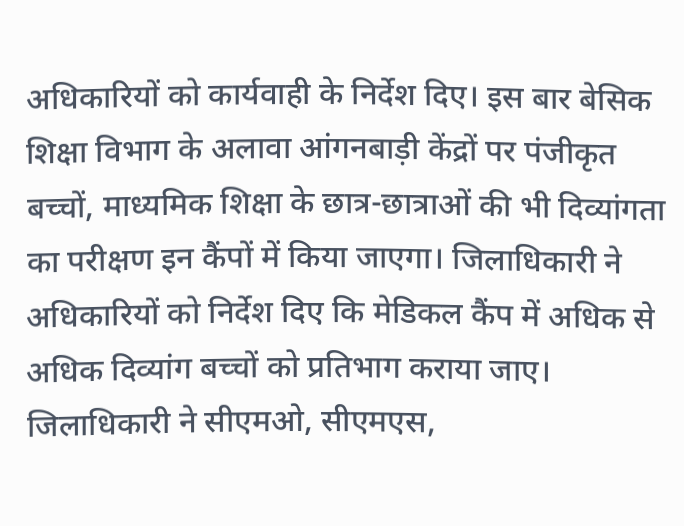अधिकारियों को कार्यवाही के निर्देश दिए। इस बार बेसिक शिक्षा विभाग के अलावा आंगनबाड़ी केंद्रों पर पंजीकृत बच्चों, माध्यमिक शिक्षा के छात्र-छात्राओं की भी दिव्यांगता का परीक्षण इन कैंपों में किया जाएगा। जिलाधिकारी ने अधिकारियों को निर्देश दिए कि मेडिकल कैंप में अधिक से अधिक दिव्यांग बच्चों को प्रतिभाग कराया जाए। जिलाधिकारी ने सीएमओ, सीएमएस,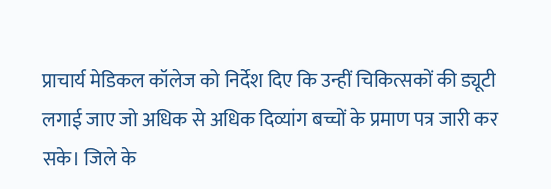प्राचार्य मेडिकल कॉलेज को निर्देश दिए कि उन्हीं चिकित्सकों की ड्यूटी लगाई जाए जो अधिक से अधिक दिव्यांग बच्चों के प्रमाण पत्र जारी कर सके। जिले के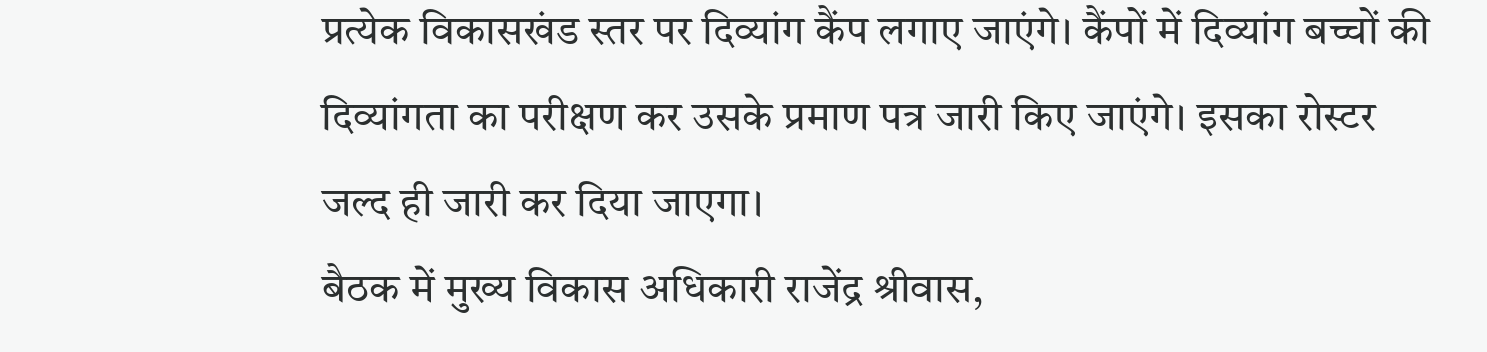प्रत्येक विकासखंड स्तर पर दिव्यांग कैंप लगाए जाएंगे। कैंपों में दिव्यांग बच्चों की दिव्यांगता का परीक्षण कर उसके प्रमाण पत्र जारी किए जाएंगे। इसका रोस्टर जल्द ही जारी कर दिया जाएगा।
बैठक में मुख्य विकास अधिकारी राजेंद्र श्रीवास,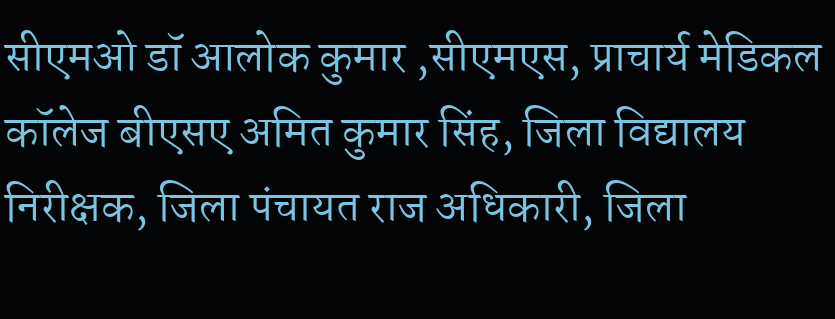सीएमओ डॉ आलोक कुमार ,सीएमएस, प्राचार्य मेडिकल कॉलेज बीएसए अमित कुमार सिंह, जिला विद्यालय निरीक्षक, जिला पंचायत राज अधिकारी, जिला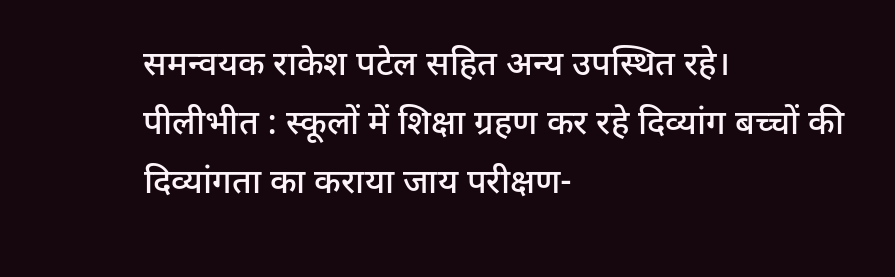समन्वयक राकेश पटेल सहित अन्य उपस्थित रहे।
पीलीभीत : स्कूलों में शिक्षा ग्रहण कर रहे दिव्यांग बच्चों की दिव्यांगता का कराया जाय परीक्षण-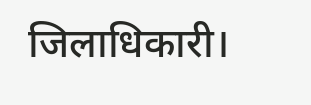जिलाधिकारी।